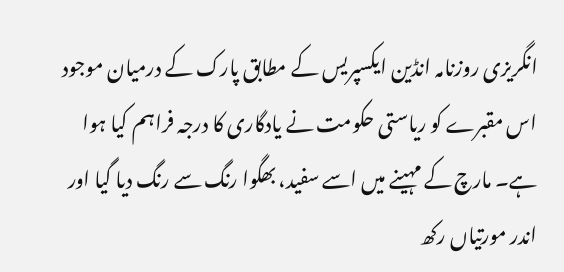انگریزی روزنامہ انڈین ایکسپریس کے مطابق پارک کے درمیان موجود اس مقبرے کو ریاستی حکومت نے یادگاری کا درجہ فراہم کیا ہوا ہے۔ مارچ کے مہینے میں اسے سفید، بھگوا رنگ سے رنگ دیا گیا اور اندر مورتیاں رکھ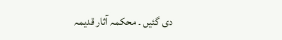دی گئیں ۔ محکمہ آثار قدیمہ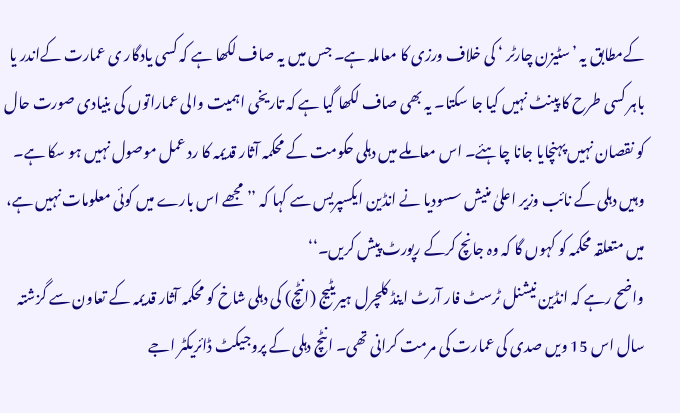کےمطابق یہ ’سٹیزن چارٹر ‘ کی خلاف ورزی کا معاملہ ہے۔ جس میں یہ صاف لکھا ہے کہ کسی یادگار ی عمارت کےاندر یا باہر کسی طرح کا پینٹ نہیں کیا جا سکتا۔ یہ بھی صاف لکھا گیا ہے کہ تاریخی اہمیت والی عماراتوں کی بنیادی صورت حال کو نقصان نہیں پہنچایا جانا چاہئے۔ اس معاملے میں دہلی حکومت کے محکمہ آثار قدیمہ کا رد عمل موصول نہیں ہو سکا ہے۔
وہیں دہلی کے نائب وزیر اعلیٰ منیش سسودیا نے انڈین ایکسپریس سے کہا کہ ’’مجھے اس بارے میں کوئی معلومات نہیں ہے، میں متعلقہ محکمہ کو کہوں گا کہ وہ جانچ کرکے رپورٹ پیش کریں۔‘‘
واضح رہے کہ انڈین نیشنل ٹرسٹ فار آرٹ اینڈ کلچرل ہیریٹیج (انٹچ) کی دہلی شاخ کو محکمہ آثار قدیمہ کے تعاون سے گزشتہ سال اس 15 ویں صدی کی عمارت کی مرمت کرانی تھی۔ انٹچ دہلی کے پروجیکٹ ڈائریکٹر اجے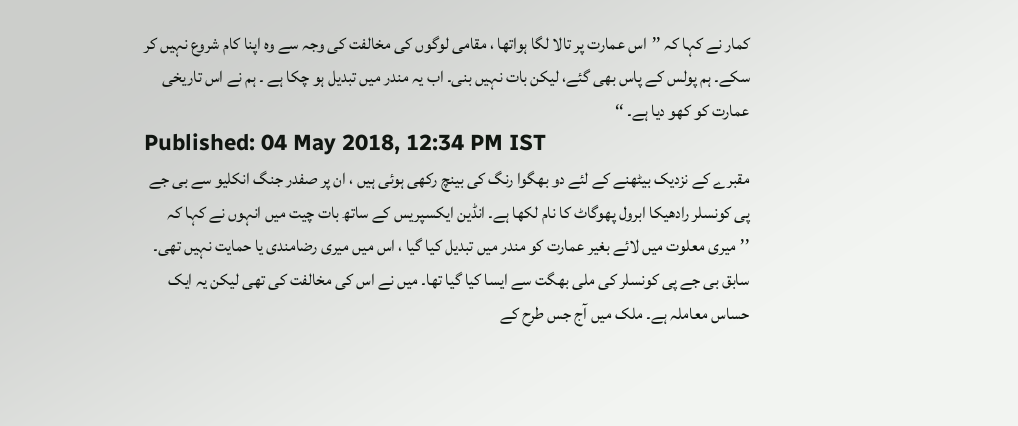کمار نے کہا کہ ’’اس عمارت پر تالا لگا ہواتھا ، مقامی لوگوں کی مخالفت کی وجہ سے وہ اپنا کام شروع نہیں کر سکے۔ ہم پولس کے پاس بھی گئے، لیکن بات نہیں بنی۔ اب یہ مندر میں تبدیل ہو چکا ہے ۔ ہم نے اس تاریخی عمارت کو کھو دیا ہے۔ ‘‘
Published: 04 May 2018, 12:34 PM IST
مقبرے کے نزدیک بیٹھنے کے لئے دو بھگوا رنگ کی بینچ رکھی ہوئی ہیں ، ان پر صفدر جنگ انکلیو سے بی جے پی کونسلر رادھیکا ابرول پھوگاٹ کا نام لکھا ہے۔ انڈین ایکسپریس کے ساتھ بات چیت میں انہوں نے کہا کہ ’’میری معلوت میں لائے بغیر عمارت کو مندر میں تبدیل کیا گیا ، اس میں میری رضامندی یا حمایت نہیں تھی۔ سابق بی جے پی کونسلر کی ملی بھگت سے ایسا کیا گیا تھا۔ میں نے اس کی مخالفت کی تھی لیکن یہ ایک حساس معاملہ ہے۔ ملک میں آج جس طرح کے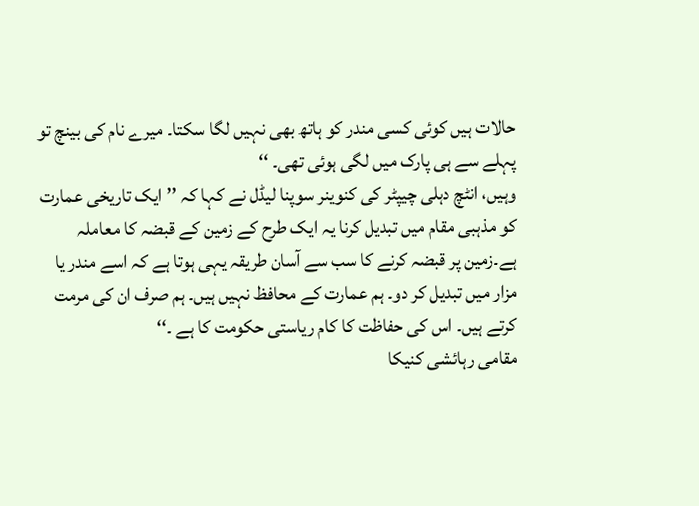حالات ہیں کوئی کسی مندر کو ہاتھ بھی نہیں لگا سکتا۔ میرے نام کی بینچ تو پہلے سے ہی پارک میں لگی ہوئی تھی۔ ‘‘
وہیں، انٹچ دہلی چیپٹر کی کنوینر سوپنا لیڈل نے کہا کہ ’’ایک تاریخی عمارت کو مذہبی مقام میں تبدیل کرنا یہ ایک طرح کے زمین کے قبضہ کا معاملہ ہے۔زمین پر قبضہ کرنے کا سب سے آسان طریقہ یہی ہوتا ہے کہ اسے مندر یا مزار میں تبدیل کر دو۔ ہم عمارت کے محافظ نہیں ہیں۔ ہم صرف ان کی مرمت کرتے ہیں۔ اس کی حفاظت کا کام ریاستی حکومت کا ہے ۔‘‘
مقامی رہائشی کنیکا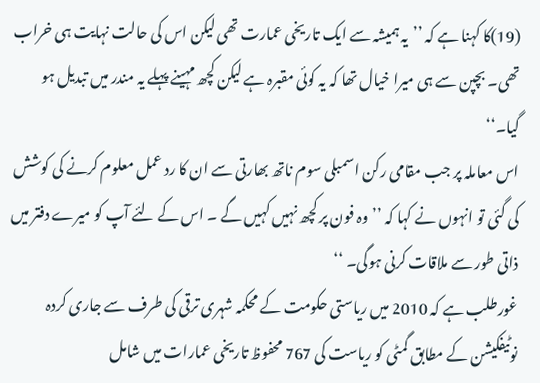(19)کا کہنا ہے کہ ’’یہ ہمیشہ سے ایک تاریخی عمارت تھی لیکن اس کی حالت نہایت ہی خراب تھی۔ بچپن سے ہی میرا خیال تھا کہ یہ کوئی مقبرہ ہے لیکن کچھ مہینے پہلے یہ مندر میں تبدیل ہو گیا۔‘‘
اس معاملہ پر جب مقامی رکن اسمبلی سوم ناتھ بھارتی سے ان کا رد عمل معلوم کرنے کی کوشش کی گئی تو انہوں نے کہا کہ ’’وہ فون پر کچھ نہیں کہیں گے ۔ اس کے لئے آپ کو میرے دفتر میں ذاتی طور سے ملاقات کرنی ہوگی۔ ‘‘
غورطلب ہے کہ 2010 میں ریاستی حکومت کے محکمہ شہری ترقی کی طرف سے جاری کردہ نوٹیفکیشن کے مطابق گمٹی کو ریاست کی 767 محفوظ تاریخی عمارات میں شامل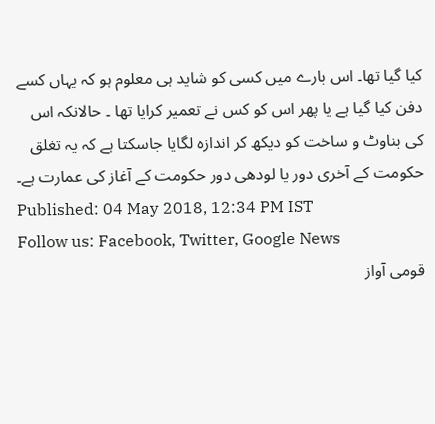کیا گیا تھا۔ اس بارے میں کسی کو شاید ہی معلوم ہو کہ یہاں کسے دفن کیا گیا ہے یا پھر اس کو کس نے تعمیر کرایا تھا ۔ حالانکہ اس کی بناوٹ و ساخت کو دیکھ کر اندازہ لگایا جاسکتا ہے کہ یہ تغلق حکومت کے آخری دور یا لودھی دور حکومت کے آغاز کی عمارت ہے۔
Published: 04 May 2018, 12:34 PM IST
Follow us: Facebook, Twitter, Google News
قومی آواز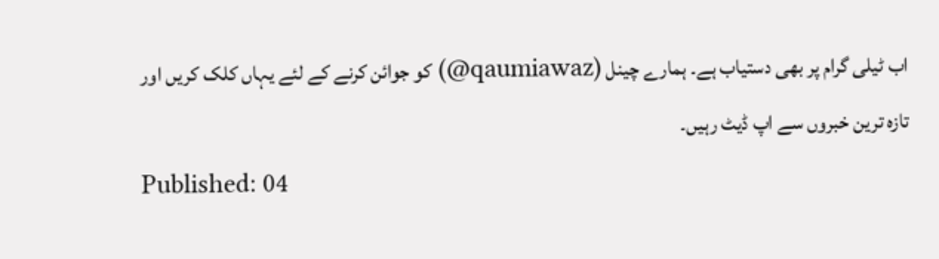اب ٹیلی گرام پر بھی دستیاب ہے۔ ہمارے چینل (qaumiawaz@) کو جوائن کرنے کے لئے یہاں کلک کریں اور تازہ ترین خبروں سے اپ ڈیٹ رہیں۔
Published: 04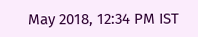May 2018, 12:34 PM IST